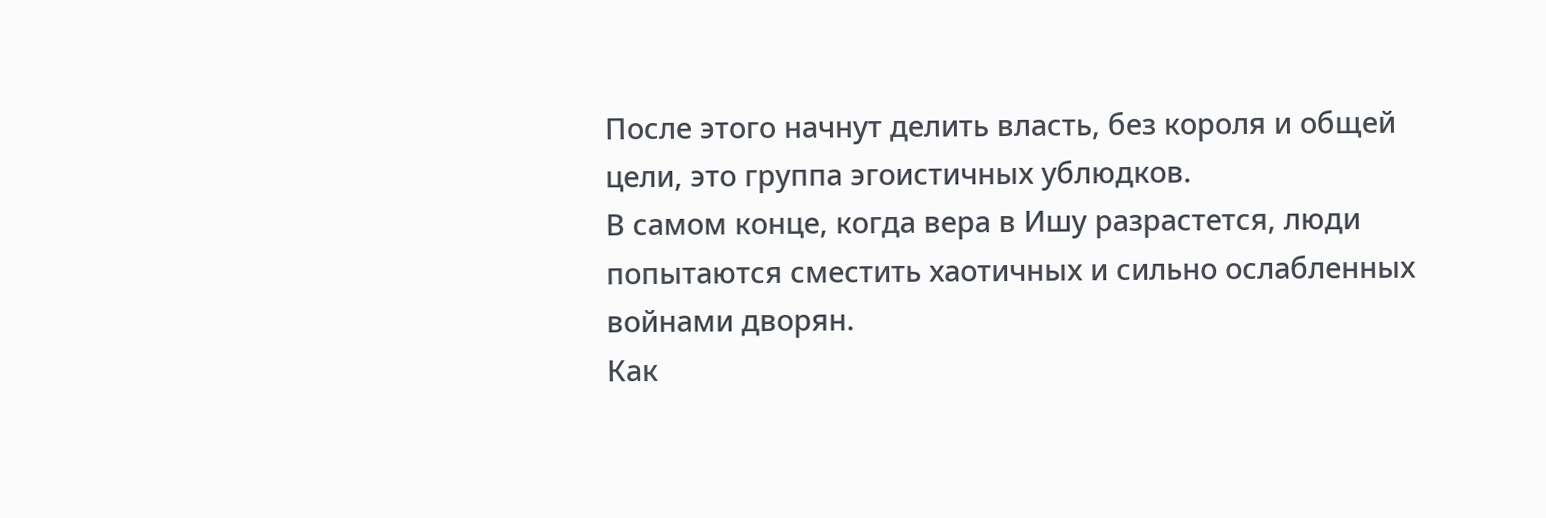После этого начнут делить власть, без короля и общей цели, это группа эгоистичных ублюдков.
В самом конце, когда вера в Ишу разрастется, люди попытаются сместить хаотичных и сильно ослабленных войнами дворян.
Как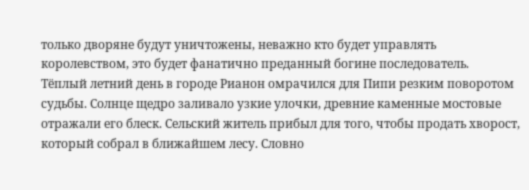только дворяне будут уничтожены, неважно кто будет управлять королевством, это будет фанатично преданный богине последователь.
Тёплый летний день в городе Рианон омрачился для Пипи резким поворотом судьбы. Солнце щедро заливало узкие улочки, древние каменные мостовые отражали его блеск. Сельский житель прибыл для того, чтобы продать хворост, который собрал в ближайшем лесу. Словно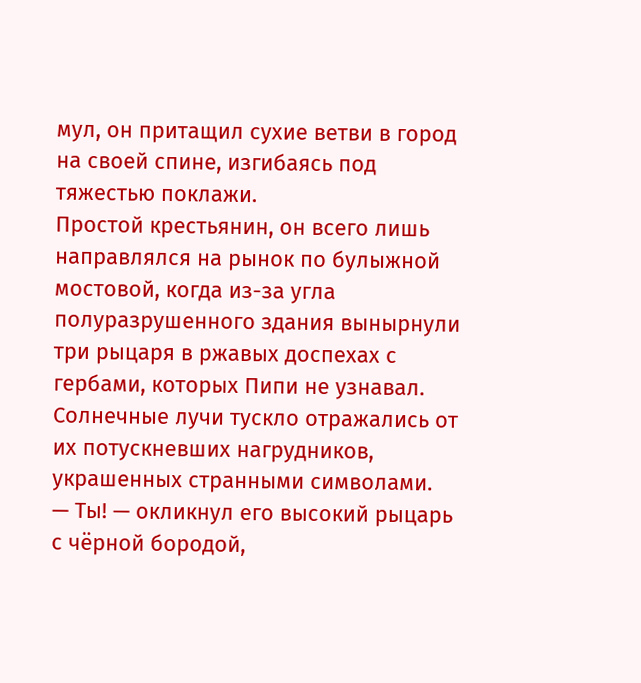мул, он притащил сухие ветви в город на своей спине, изгибаясь под тяжестью поклажи.
Простой крестьянин, он всего лишь направлялся на рынок по булыжной мостовой, когда из-за угла полуразрушенного здания вынырнули три рыцаря в ржавых доспехах с гербами, которых Пипи не узнавал. Солнечные лучи тускло отражались от их потускневших нагрудников, украшенных странными символами.
— Ты! — окликнул его высокий рыцарь с чёрной бородой,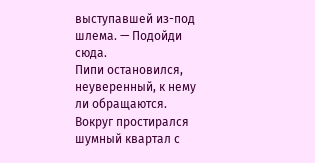выступавшей из-под шлема. — Подойди сюда.
Пипи остановился, неуверенный, к нему ли обращаются. Вокруг простирался шумный квартал с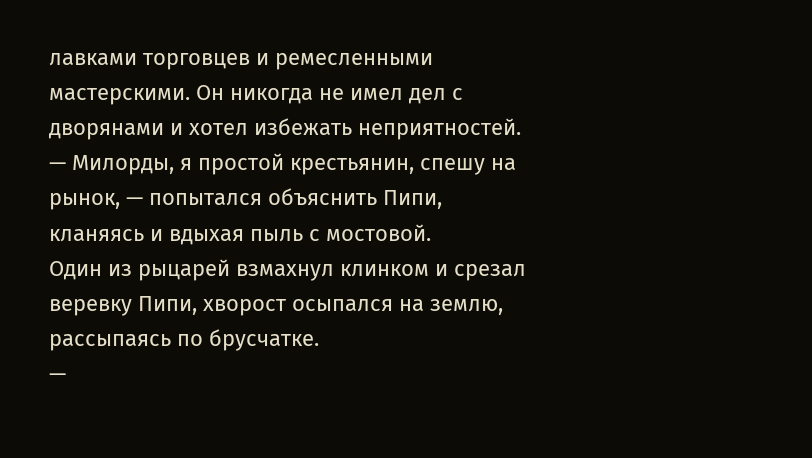лавками торговцев и ремесленными мастерскими. Он никогда не имел дел с дворянами и хотел избежать неприятностей.
— Милорды, я простой крестьянин, спешу на рынок, — попытался объяснить Пипи, кланяясь и вдыхая пыль с мостовой.
Один из рыцарей взмахнул клинком и срезал веревку Пипи, хворост осыпался на землю, рассыпаясь по брусчатке.
—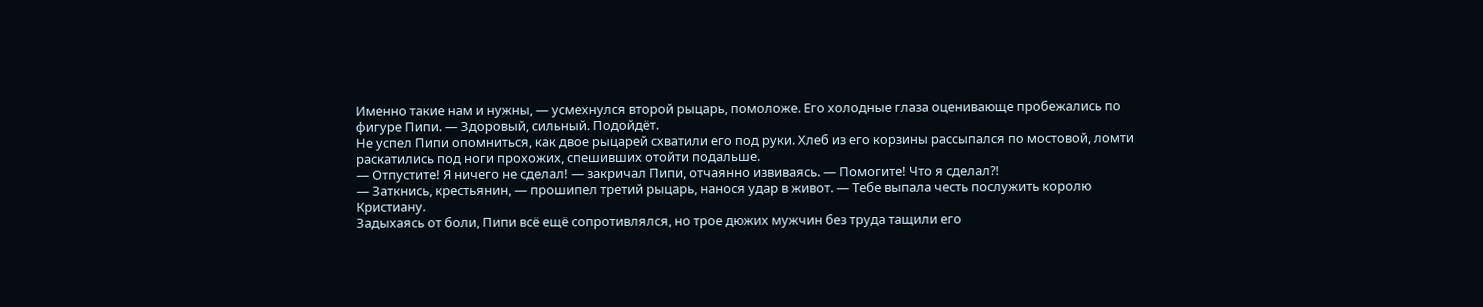Именно такие нам и нужны, — усмехнулся второй рыцарь, помоложе. Его холодные глаза оценивающе пробежались по фигуре Пипи. — Здоровый, сильный. Подойдёт.
Не успел Пипи опомниться, как двое рыцарей схватили его под руки. Хлеб из его корзины рассыпался по мостовой, ломти раскатились под ноги прохожих, спешивших отойти подальше.
— Отпустите! Я ничего не сделал! — закричал Пипи, отчаянно извиваясь. — Помогите! Что я сделал⁈
— Заткнись, крестьянин, — прошипел третий рыцарь, нанося удар в живот. — Тебе выпала честь послужить королю Кристиану.
Задыхаясь от боли, Пипи всё ещё сопротивлялся, но трое дюжих мужчин без труда тащили его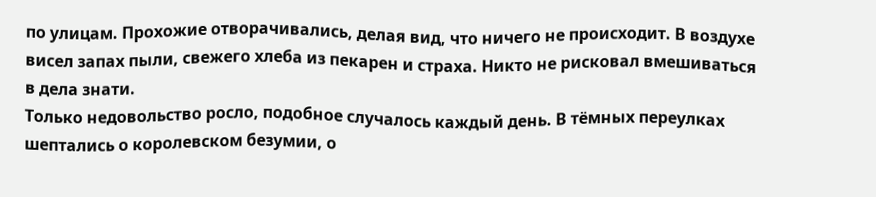по улицам. Прохожие отворачивались, делая вид, что ничего не происходит. В воздухе висел запах пыли, свежего хлеба из пекарен и страха. Никто не рисковал вмешиваться в дела знати.
Только недовольство росло, подобное случалось каждый день. В тёмных переулках шептались о королевском безумии, о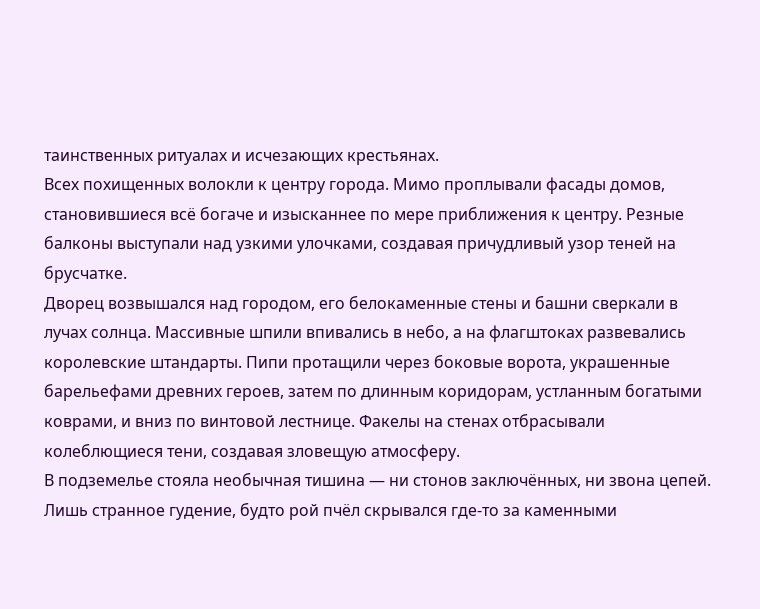таинственных ритуалах и исчезающих крестьянах.
Всех похищенных волокли к центру города. Мимо проплывали фасады домов, становившиеся всё богаче и изысканнее по мере приближения к центру. Резные балконы выступали над узкими улочками, создавая причудливый узор теней на брусчатке.
Дворец возвышался над городом, его белокаменные стены и башни сверкали в лучах солнца. Массивные шпили впивались в небо, а на флагштоках развевались королевские штандарты. Пипи протащили через боковые ворота, украшенные барельефами древних героев, затем по длинным коридорам, устланным богатыми коврами, и вниз по винтовой лестнице. Факелы на стенах отбрасывали колеблющиеся тени, создавая зловещую атмосферу.
В подземелье стояла необычная тишина — ни стонов заключённых, ни звона цепей. Лишь странное гудение, будто рой пчёл скрывался где-то за каменными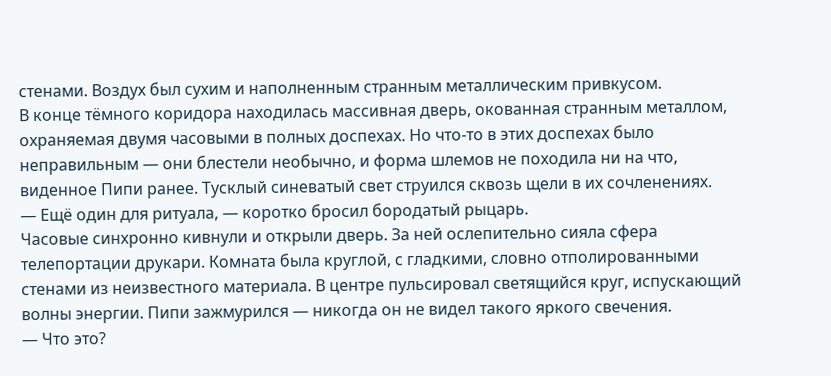стенами. Воздух был сухим и наполненным странным металлическим привкусом.
В конце тёмного коридора находилась массивная дверь, окованная странным металлом, охраняемая двумя часовыми в полных доспехах. Но что-то в этих доспехах было неправильным — они блестели необычно, и форма шлемов не походила ни на что, виденное Пипи ранее. Тусклый синеватый свет струился сквозь щели в их сочленениях.
— Ещё один для ритуала, — коротко бросил бородатый рыцарь.
Часовые синхронно кивнули и открыли дверь. За ней ослепительно сияла сфера телепортации друкари. Комната была круглой, с гладкими, словно отполированными стенами из неизвестного материала. В центре пульсировал светящийся круг, испускающий волны энергии. Пипи зажмурился — никогда он не видел такого яркого свечения.
— Что это?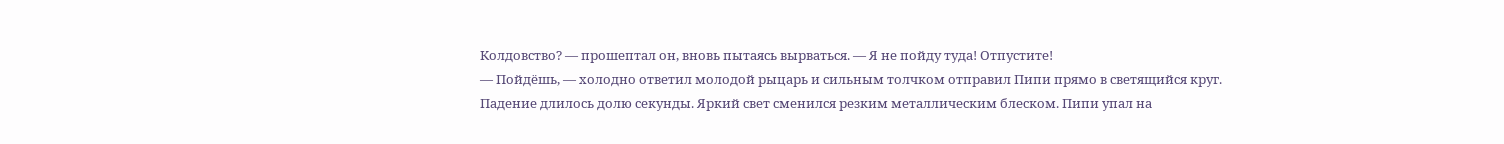Колдовство? — прошептал он, вновь пытаясь вырваться. — Я не пойду туда! Отпустите!
— Пойдёшь, — холодно ответил молодой рыцарь и сильным толчком отправил Пипи прямо в светящийся круг.
Падение длилось долю секунды. Яркий свет сменился резким металлическим блеском. Пипи упал на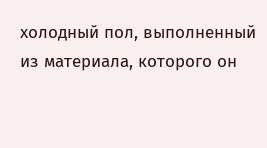холодный пол, выполненный из материала, которого он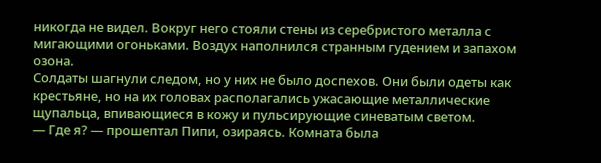никогда не видел. Вокруг него стояли стены из серебристого металла с мигающими огоньками. Воздух наполнился странным гудением и запахом озона.
Солдаты шагнули следом, но у них не было доспехов. Они были одеты как крестьяне, но на их головах располагались ужасающие металлические щупальца, впивающиеся в кожу и пульсирующие синеватым светом.
— Где я? — прошептал Пипи, озираясь. Комната была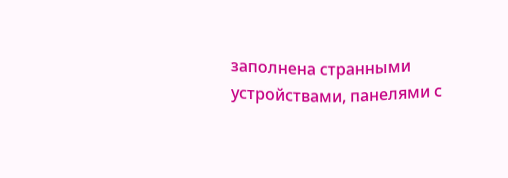заполнена странными устройствами, панелями с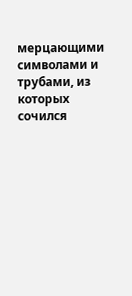мерцающими символами и трубами, из которых сочился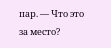пар. — Что это за место?